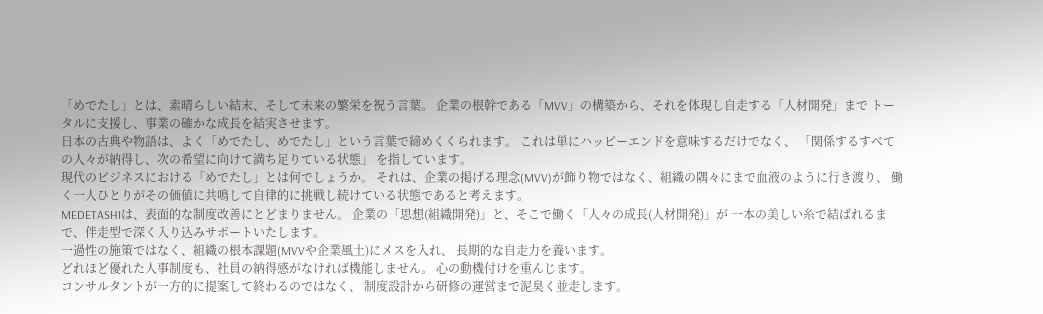「めでたし」とは、素晴らしい結末、そして未来の繁栄を祝う言葉。 企業の根幹である「MVV」の構築から、それを体現し自走する「人材開発」まで トータルに支援し、事業の確かな成長を結実させます。
日本の古典や物語は、よく「めでたし、めでたし」という言葉で締めくくられます。 これは単にハッピーエンドを意味するだけでなく、 「関係するすべての人々が納得し、次の希望に向けて満ち足りている状態」 を指しています。
現代のビジネスにおける「めでたし」とは何でしょうか。 それは、企業の掲げる理念(MVV)が飾り物ではなく、組織の隅々にまで血液のように行き渡り、 働く一人ひとりがその価値に共鳴して自律的に挑戦し続けている状態であると考えます。
MEDETASHIは、表面的な制度改善にとどまりません。 企業の「思想(組織開発)」と、そこで働く「人々の成長(人材開発)」が 一本の美しい糸で結ばれるまで、伴走型で深く入り込みサポートいたします。
一過性の施策ではなく、組織の根本課題(MVVや企業風土)にメスを入れ、 長期的な自走力を養います。
どれほど優れた人事制度も、社員の納得感がなければ機能しません。 心の動機付けを重んじます。
コンサルタントが一方的に提案して終わるのではなく、 制度設計から研修の運営まで泥臭く並走します。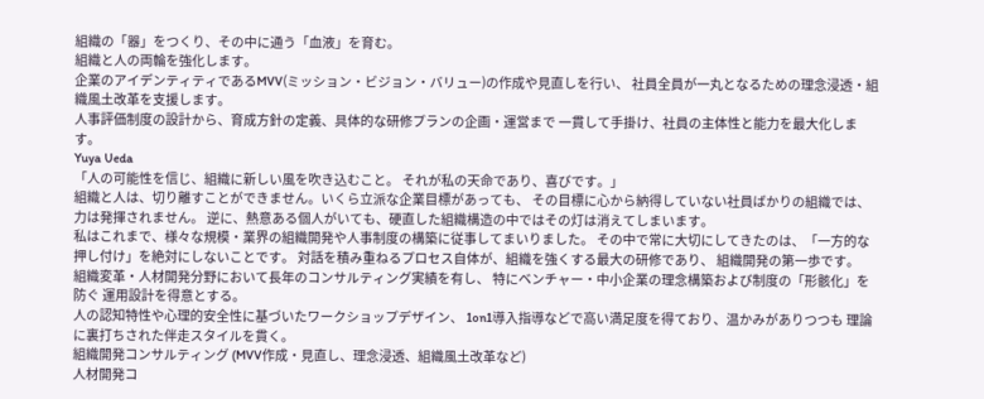組織の「器」をつくり、その中に通う「血液」を育む。
組織と人の両輪を強化します。
企業のアイデンティティであるMVV(ミッション・ビジョン・バリュー)の作成や見直しを行い、 社員全員が一丸となるための理念浸透・組織風土改革を支援します。
人事評価制度の設計から、育成方針の定義、具体的な研修プランの企画・運営まで 一貫して手掛け、社員の主体性と能力を最大化します。
Yuya Ueda
「人の可能性を信じ、組織に新しい風を吹き込むこと。 それが私の天命であり、喜びです。」
組織と人は、切り離すことができません。いくら立派な企業目標があっても、 その目標に心から納得していない社員ばかりの組織では、力は発揮されません。 逆に、熱意ある個人がいても、硬直した組織構造の中ではその灯は消えてしまいます。
私はこれまで、様々な規模・業界の組織開発や人事制度の構築に従事してまいりました。 その中で常に大切にしてきたのは、「一方的な押し付け」を絶対にしないことです。 対話を積み重ねるプロセス自体が、組織を強くする最大の研修であり、 組織開発の第一歩です。
組織変革・人材開発分野において長年のコンサルティング実績を有し、 特にベンチャー・中小企業の理念構築および制度の「形骸化」を防ぐ 運用設計を得意とする。
人の認知特性や心理的安全性に基づいたワークショップデザイン、 1on1導入指導などで高い満足度を得ており、温かみがありつつも 理論に裏打ちされた伴走スタイルを貫く。
組織開発コンサルティング (MVV作成・見直し、理念浸透、組織風土改革など)
人材開発コ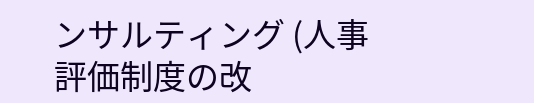ンサルティング (人事評価制度の改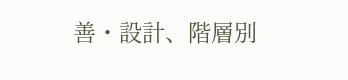善・設計、階層別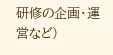研修の企画・運営など)